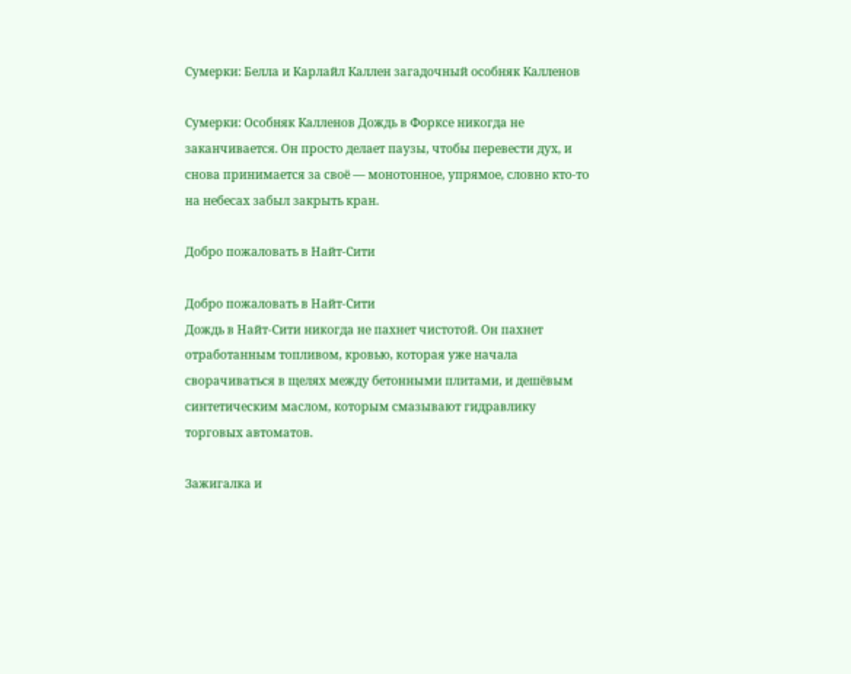Сумерки: Белла и Карлайл Каллен загадочный особняк Калленов

Сумерки: Особняк Калленов Дождь в Форксе никогда не заканчивается. Он просто делает паузы, чтобы перевести дух, и снова принимается за своё — монотонное, упрямое, словно кто-то на небесах забыл закрыть кран.

Добро пожаловать в Найт-Сити

Добро пожаловать в Найт-Сити
Дождь в Найт-Сити никогда не пахнет чистотой. Он пахнет отработанным топливом, кровью, которая уже начала сворачиваться в щелях между бетонными плитами, и дешёвым синтетическим маслом, которым смазывают гидравлику торговых автоматов.

Зажигалка и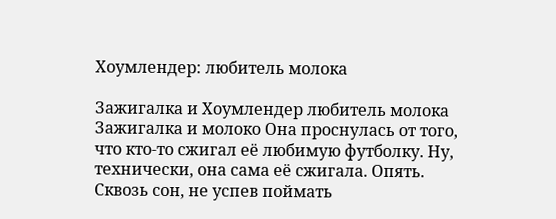Хоумлендер: любитель молока

Зажигалка и Хоумлендер любитель молока
Зажигалка и молоко Она проснулась от того, что кто-то сжигал её любимую футболку. Ну, технически, она сама её сжигала. Опять. Сквозь сон, не успев поймать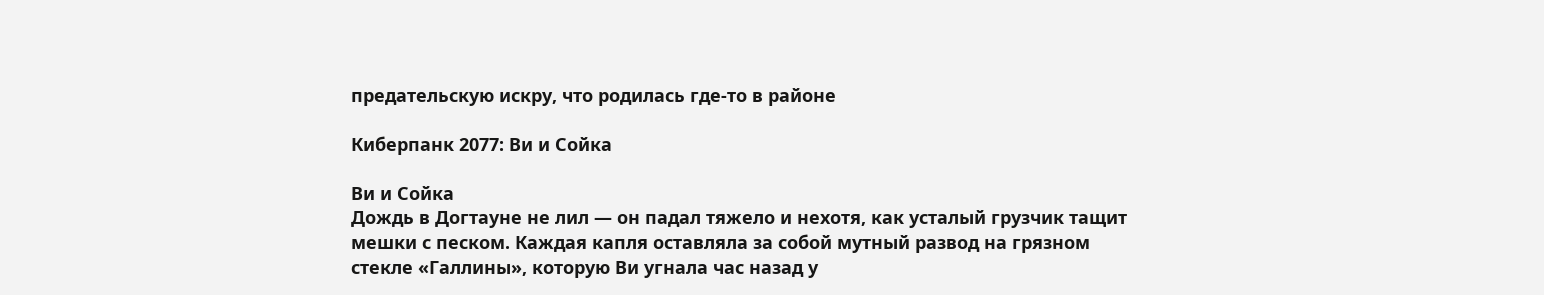предательскую искру, что родилась где-то в районе

Киберпанк 2077: Ви и Сойка

Ви и Сойка
Дождь в Догтауне не лил — он падал тяжело и нехотя, как усталый грузчик тащит мешки с песком. Каждая капля оставляла за собой мутный развод на грязном стекле «Галлины», которую Ви угнала час назад у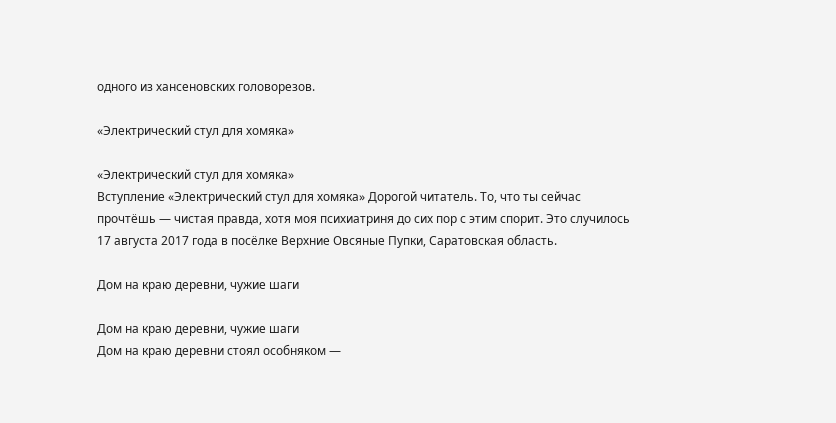одного из хансеновских головорезов.

«Электрический стул для хомяка»

«Электрический стул для хомяка»
Вступление «Электрический стул для хомяка» Дорогой читатель. То, что ты сейчас прочтёшь — чистая правда, хотя моя психиатриня до сих пор с этим спорит. Это случилось 17 августа 2017 года в посёлке Верхние Овсяные Пупки, Саратовская область.

Дом на краю деревни, чужие шаги

Дом на краю деревни, чужие шаги
Дом на краю деревни стоял особняком —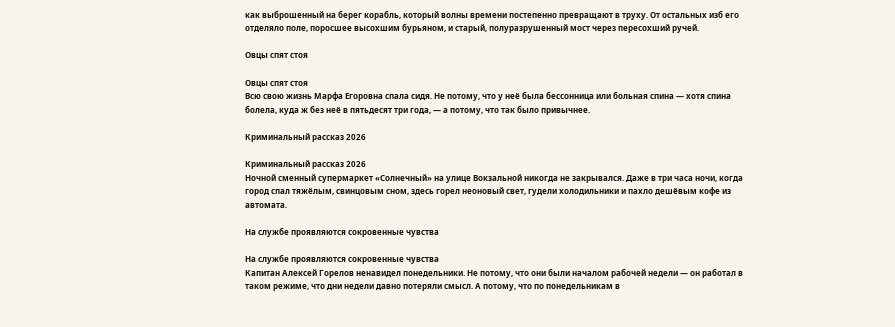как выброшенный на берег корабль, который волны времени постепенно превращают в труху. От остальных изб его отделяло поле, поросшее высохшим бурьяном, и старый, полуразрушенный мост через пересохший ручей.

Овцы спят стоя

Овцы спят стоя
Всю свою жизнь Марфа Егоровна спала сидя. Не потому, что у неё была бессонница или больная спина — хотя спина болела, куда ж без неё в пятьдесят три года, — а потому, что так было привычнее.

Криминальный рассказ 2026

Криминальный рассказ 2026
Ночной сменный супермаркет «Солнечный» на улице Вокзальной никогда не закрывался. Даже в три часа ночи, когда город спал тяжёлым, свинцовым сном, здесь горел неоновый свет, гудели холодильники и пахло дешёвым кофе из автомата.

На службе проявляются сокровенные чувства

На службе проявляются сокровенные чувства
Капитан Алексей Горелов ненавидел понедельники. Не потому, что они были началом рабочей недели — он работал в таком режиме, что дни недели давно потеряли смысл. А потому, что по понедельникам в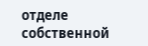отделе собственной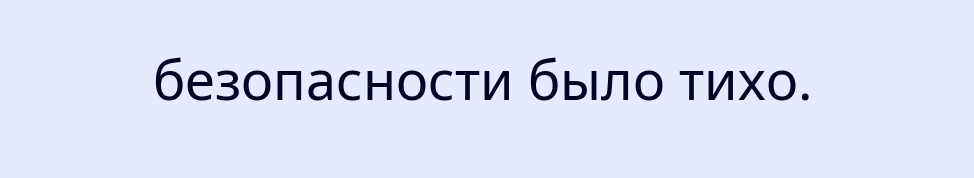безопасности было тихо.